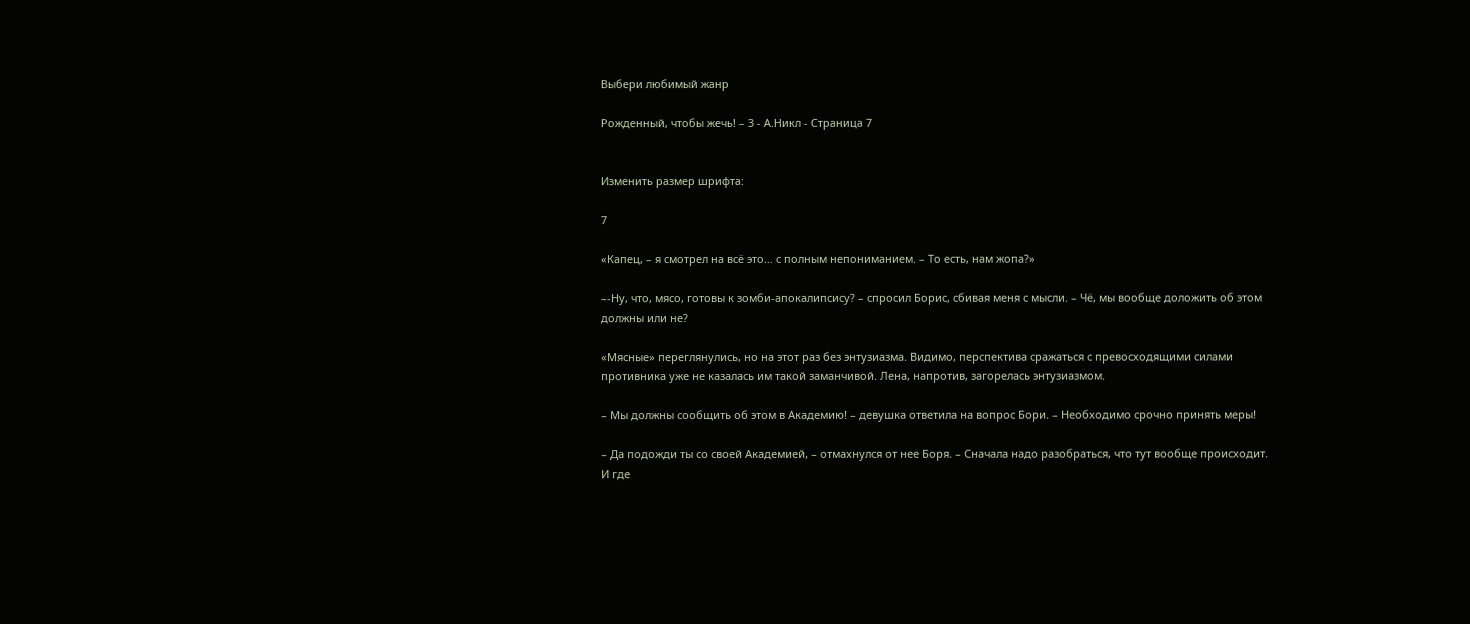Выбери любимый жанр

Рожденный, чтобы жечь! – 3 - А.Никл - Страница 7


Изменить размер шрифта:

7

«Капец, – я смотрел на всё это… с полным непониманием. – То есть, нам жопа?»

–-Ну, что, мясо, готовы к зомби-апокалипсису? – спросил Борис, сбивая меня с мысли. – Чё, мы вообще доложить об этом должны или не?

«Мясные» переглянулись, но на этот раз без энтузиазма. Видимо, перспектива сражаться с превосходящими силами противника уже не казалась им такой заманчивой. Лена, напротив, загорелась энтузиазмом.

– Мы должны сообщить об этом в Академию! – девушка ответила на вопрос Бори. – Необходимо срочно принять меры!

– Да подожди ты со своей Академией, – отмахнулся от нее Боря. – Сначала надо разобраться, что тут вообще происходит. И где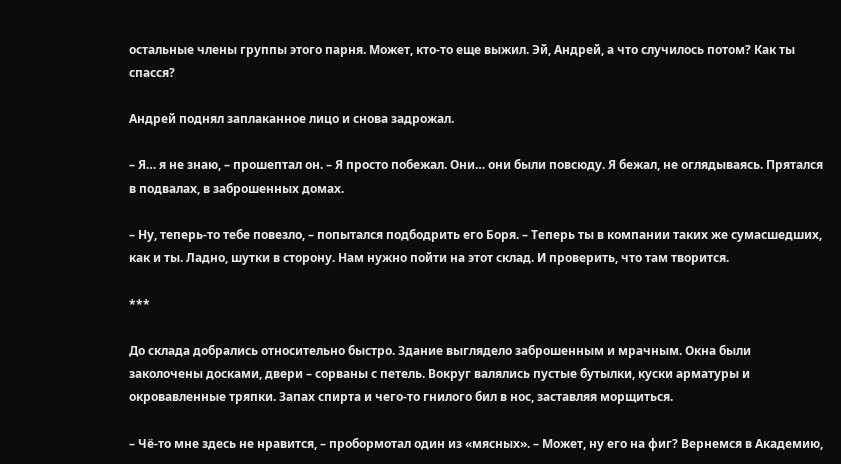остальные члены группы этого парня. Может, кто-то еще выжил. Эй, Андрей, а что случилось потом? Как ты спасся?

Андрей поднял заплаканное лицо и снова задрожал.

– Я… я не знаю, – прошептал он. – Я просто побежал. Они… они были повсюду. Я бежал, не оглядываясь. Прятался в подвалах, в заброшенных домах.

– Ну, теперь-то тебе повезло, – попытался подбодрить его Боря. – Теперь ты в компании таких же сумасшедших, как и ты. Ладно, шутки в сторону. Нам нужно пойти на этот склад. И проверить, что там творится.

***

До склада добрались относительно быстро. Здание выглядело заброшенным и мрачным. Окна были заколочены досками, двери – сорваны с петель. Вокруг валялись пустые бутылки, куски арматуры и окровавленные тряпки. Запах спирта и чего-то гнилого бил в нос, заставляя морщиться.

– Чё-то мне здесь не нравится, – пробормотал один из «мясных». – Может, ну его на фиг? Вернемся в Академию,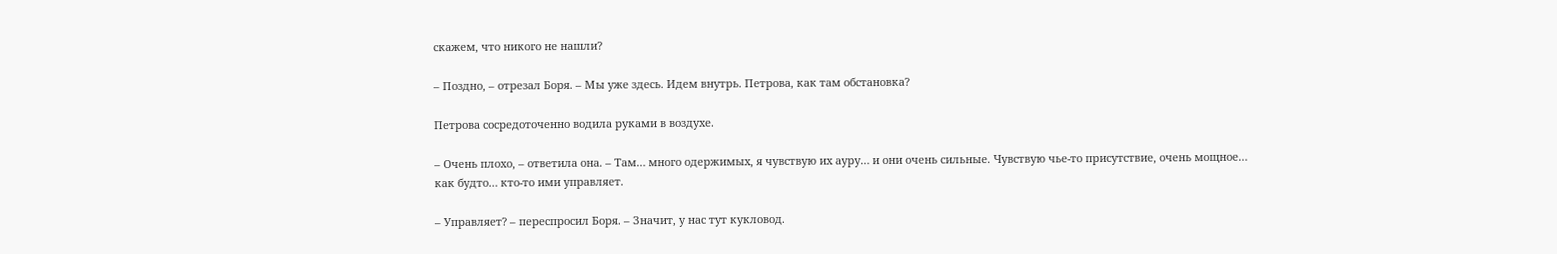скажем, что никого не нашли?

– Поздно, – отрезал Боря. – Мы уже здесь. Идем внутрь. Петрова, как там обстановка?

Петрова сосредоточенно водила руками в воздухе.

– Очень плохо, – ответила она. – Там… много одержимых, я чувствую их ауру… и они очень сильные. Чувствую чье-то присутствие, очень мощное… как будто… кто-то ими управляет.

– Управляет? – переспросил Боря. – Значит, у нас тут кукловод.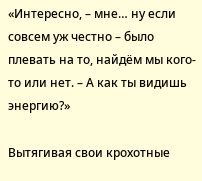«Интересно, – мне… ну если совсем уж честно – было плевать на то, найдём мы кого-то или нет. – А как ты видишь энергию?»

Вытягивая свои крохотные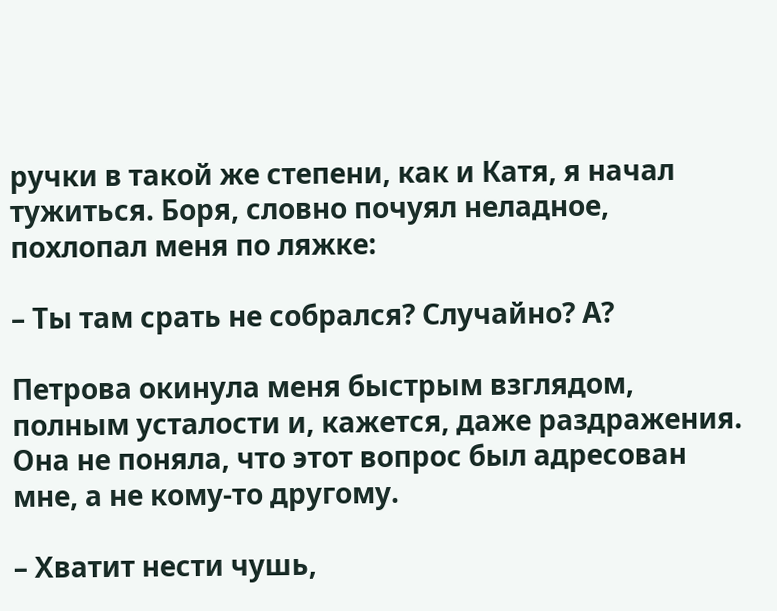ручки в такой же степени, как и Катя, я начал тужиться. Боря, словно почуял неладное, похлопал меня по ляжке:

– Ты там срать не собрался? Случайно? А?

Петрова окинула меня быстрым взглядом, полным усталости и, кажется, даже раздражения. Она не поняла, что этот вопрос был адресован мне, а не кому-то другому.

– Хватит нести чушь,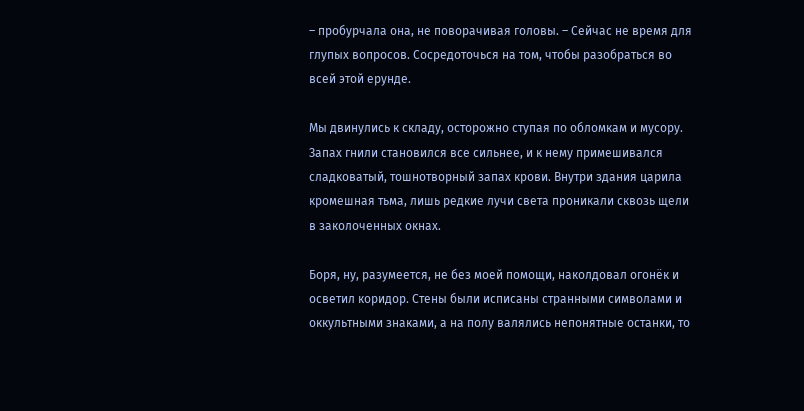– пробурчала она, не поворачивая головы. – Сейчас не время для глупых вопросов. Сосредоточься на том, чтобы разобраться во всей этой ерунде.

Мы двинулись к складу, осторожно ступая по обломкам и мусору. Запах гнили становился все сильнее, и к нему примешивался сладковатый, тошнотворный запах крови. Внутри здания царила кромешная тьма, лишь редкие лучи света проникали сквозь щели в заколоченных окнах.

Боря, ну, разумеется, не без моей помощи, наколдовал огонёк и осветил коридор. Стены были исписаны странными символами и оккультными знаками, а на полу валялись непонятные останки, то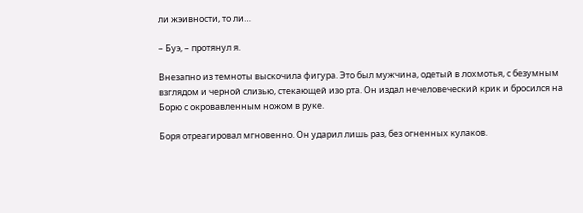ли жэивности, то ли…

– Буэ, – протянул я.

Внезапно из темноты выскочила фигура. Это был мужчина, одетый в лохмотья, с безумным взглядом и черной слизью, стекающей изо рта. Он издал нечеловеческий крик и бросился на Борю с окровавленным ножом в руке.

Боря отреагировал мгновенно. Он ударил лишь раз, без огненных кулаков.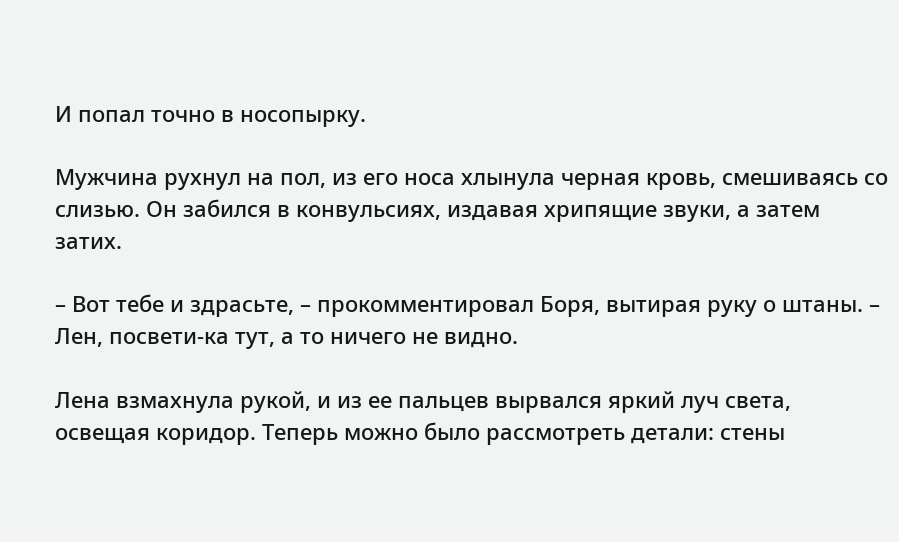И попал точно в носопырку.

Мужчина рухнул на пол, из его носа хлынула черная кровь, смешиваясь со слизью. Он забился в конвульсиях, издавая хрипящие звуки, а затем затих.

– Вот тебе и здрасьте, – прокомментировал Боря, вытирая руку о штаны. – Лен, посвети-ка тут, а то ничего не видно.

Лена взмахнула рукой, и из ее пальцев вырвался яркий луч света, освещая коридор. Теперь можно было рассмотреть детали: стены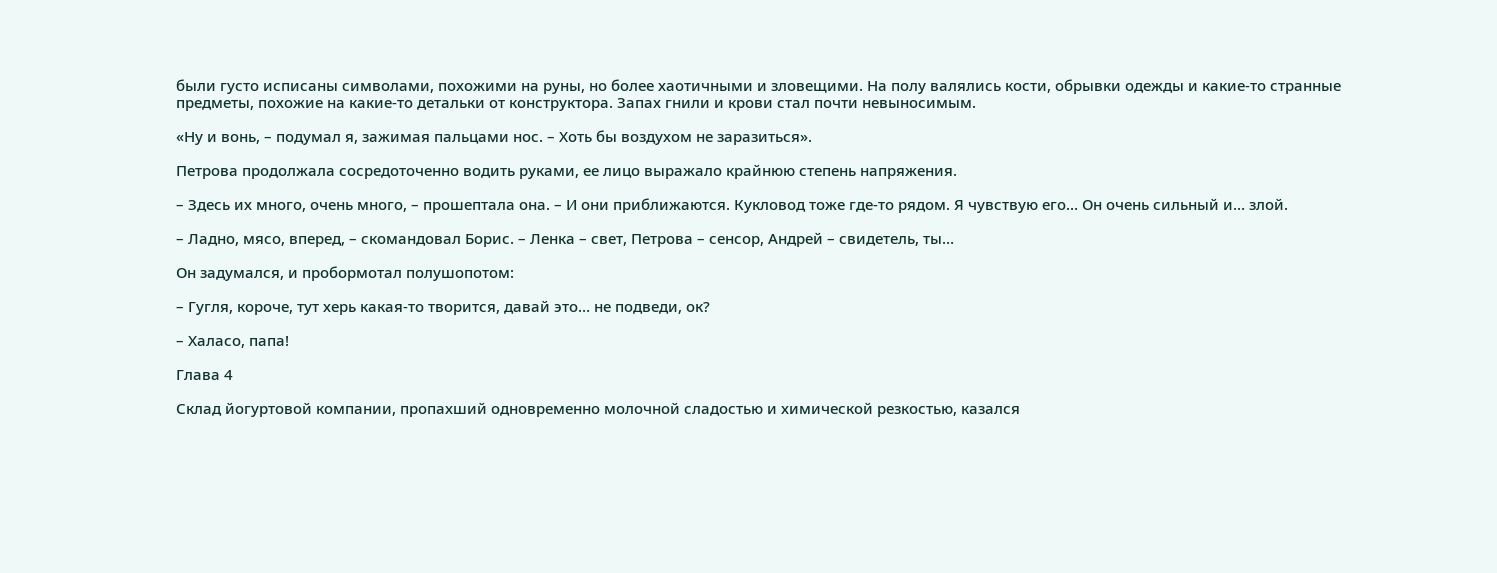были густо исписаны символами, похожими на руны, но более хаотичными и зловещими. На полу валялись кости, обрывки одежды и какие-то странные предметы, похожие на какие-то детальки от конструктора. Запах гнили и крови стал почти невыносимым.

«Ну и вонь, – подумал я, зажимая пальцами нос. – Хоть бы воздухом не заразиться».

Петрова продолжала сосредоточенно водить руками, ее лицо выражало крайнюю степень напряжения.

– Здесь их много, очень много, – прошептала она. – И они приближаются. Кукловод тоже где-то рядом. Я чувствую его… Он очень сильный и… злой.

– Ладно, мясо, вперед, – скомандовал Борис. – Ленка – свет, Петрова – сенсор, Андрей – свидетель, ты…

Он задумался, и пробормотал полушопотом:

– Гугля, короче, тут херь какая-то творится, давай это… не подведи, ок?

– Халасо, папа!

Глава 4

Склад йогуртовой компании, пропахший одновременно молочной сладостью и химической резкостью, казался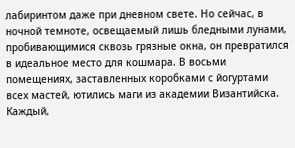лабиринтом даже при дневном свете. Но сейчас, в ночной темноте, освещаемый лишь бледными лунами, пробивающимися сквозь грязные окна, он превратился в идеальное место для кошмара. В восьми помещениях, заставленных коробками с йогуртами всех мастей, ютились маги из академии Византийска. Каждый,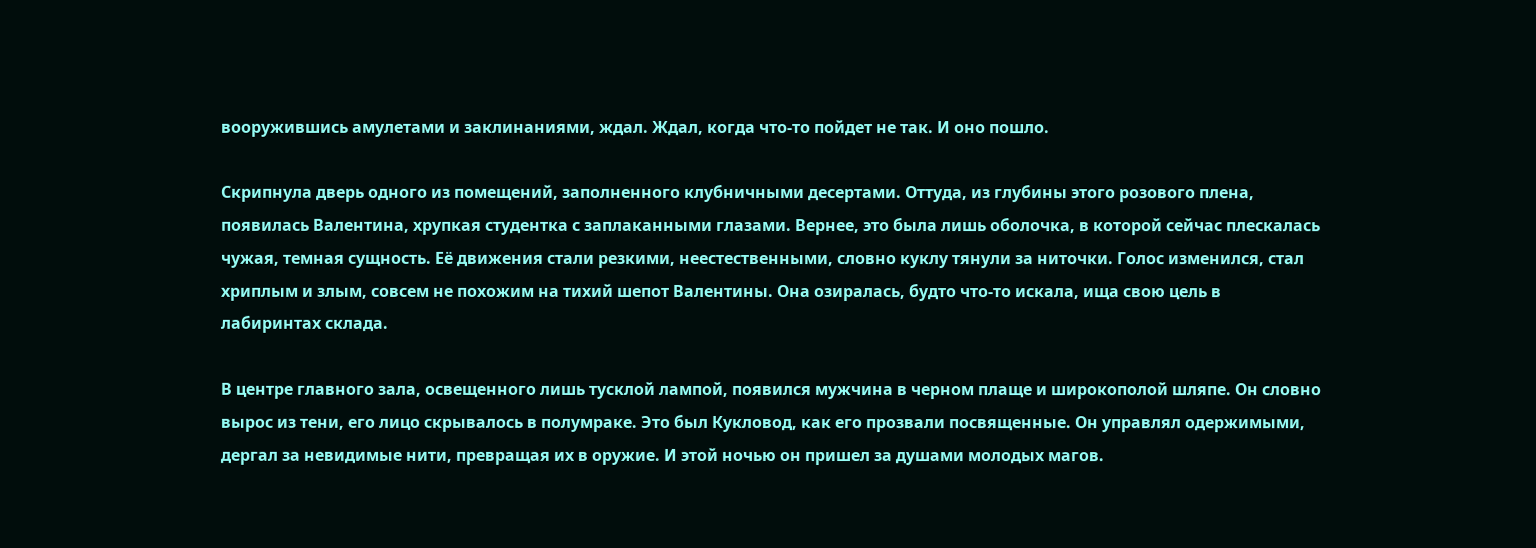вооружившись амулетами и заклинаниями, ждал. Ждал, когда что-то пойдет не так. И оно пошло.

Скрипнула дверь одного из помещений, заполненного клубничными десертами. Оттуда, из глубины этого розового плена, появилась Валентина, хрупкая студентка с заплаканными глазами. Вернее, это была лишь оболочка, в которой сейчас плескалась чужая, темная сущность. Её движения стали резкими, неестественными, словно куклу тянули за ниточки. Голос изменился, стал хриплым и злым, совсем не похожим на тихий шепот Валентины. Она озиралась, будто что-то искала, ища свою цель в лабиринтах склада.

В центре главного зала, освещенного лишь тусклой лампой, появился мужчина в черном плаще и широкополой шляпе. Он словно вырос из тени, его лицо скрывалось в полумраке. Это был Кукловод, как его прозвали посвященные. Он управлял одержимыми, дергал за невидимые нити, превращая их в оружие. И этой ночью он пришел за душами молодых магов.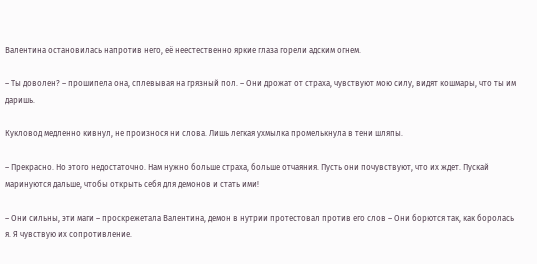Валентина остановилась напротив него, её неестественно яркие глаза горели адским огнем.

– Ты доволен? – прошипела она, сплевывая на грязный пол. – Они дрожат от страха, чувствуют мою силу, видят кошмары, что ты им даришь.

Кукловод медленно кивнул, не произнося ни слова. Лишь легкая ухмылка промелькнула в тени шляпы.

– Прекрасно. Но этого недостаточно. Нам нужно больше страха, больше отчаяния. Пусть они почувствуют, что их ждет. Пускай маринуются дальше, чтобы открыть себя для демонов и стать ими!

– Они сильны, эти маги – проскрежетала Валентина, демон в нутрии протестовал против его слов – Они борются так, как боролась я. Я чувствую их сопротивление.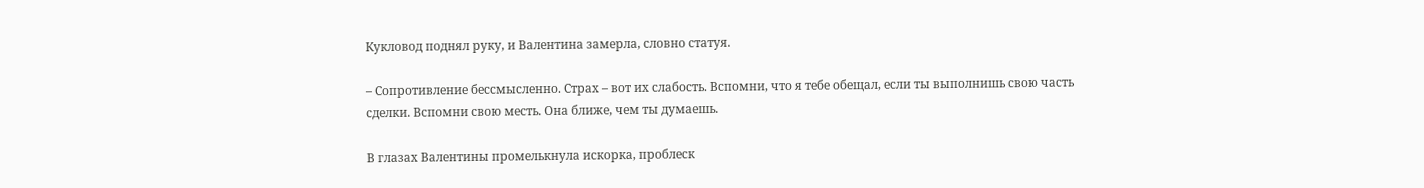Кукловод поднял руку, и Валентина замерла, словно статуя.

– Сопротивление бессмысленно. Страх – вот их слабость. Вспомни, что я тебе обещал, если ты выполнишь свою часть сделки. Вспомни свою месть. Она ближе, чем ты думаешь.

В глазах Валентины промелькнула искорка, проблеск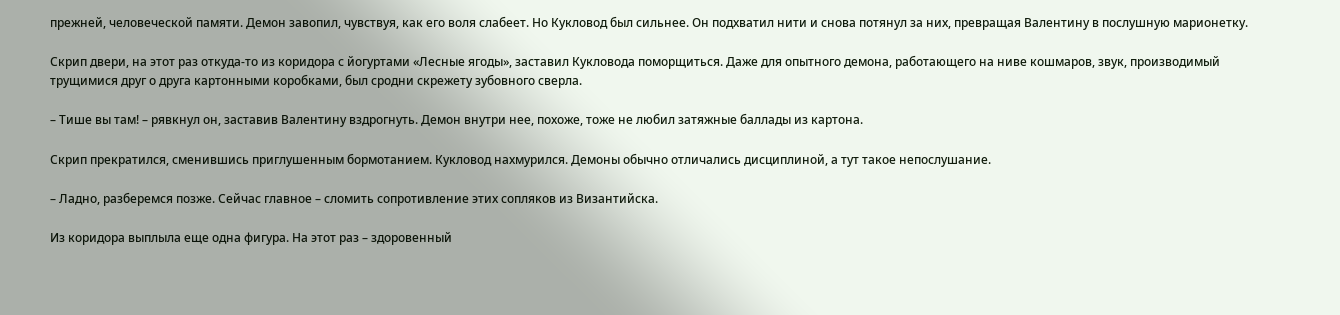прежней, человеческой памяти. Демон завопил, чувствуя, как его воля слабеет. Но Кукловод был сильнее. Он подхватил нити и снова потянул за них, превращая Валентину в послушную марионетку.

Скрип двери, на этот раз откуда-то из коридора с йогуртами «Лесные ягоды», заставил Кукловода поморщиться. Даже для опытного демона, работающего на ниве кошмаров, звук, производимый трущимися друг о друга картонными коробками, был сродни скрежету зубовного сверла.

– Тише вы там! – рявкнул он, заставив Валентину вздрогнуть. Демон внутри нее, похоже, тоже не любил затяжные баллады из картона.

Скрип прекратился, сменившись приглушенным бормотанием. Кукловод нахмурился. Демоны обычно отличались дисциплиной, а тут такое непослушание.

– Ладно, разберемся позже. Сейчас главное – сломить сопротивление этих сопляков из Византийска.

Из коридора выплыла еще одна фигура. На этот раз – здоровенный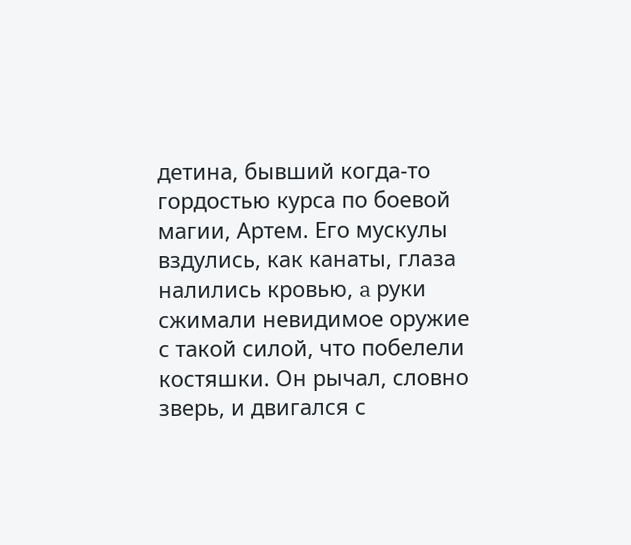детина, бывший когда-то гордостью курса по боевой магии, Артем. Его мускулы вздулись, как канаты, глаза налились кровью, a руки сжимали невидимое оружие с такой силой, что побелели костяшки. Он рычал, словно зверь, и двигался с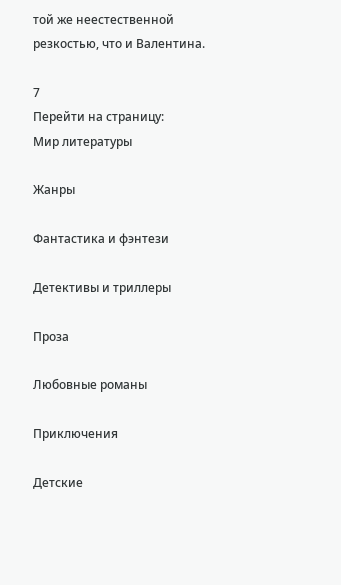той же неестественной резкостью, что и Валентина.

7
Перейти на страницу:
Мир литературы

Жанры

Фантастика и фэнтези

Детективы и триллеры

Проза

Любовные романы

Приключения

Детские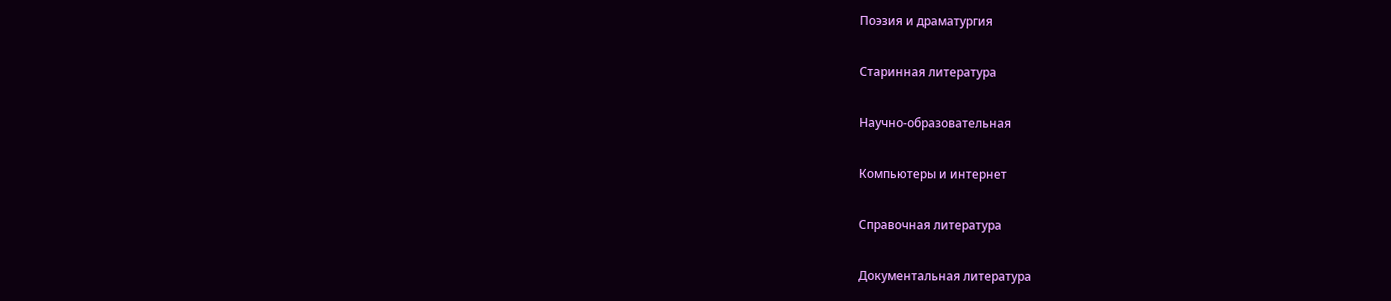Поэзия и драматургия

Старинная литература

Научно-образовательная

Компьютеры и интернет

Справочная литература

Документальная литература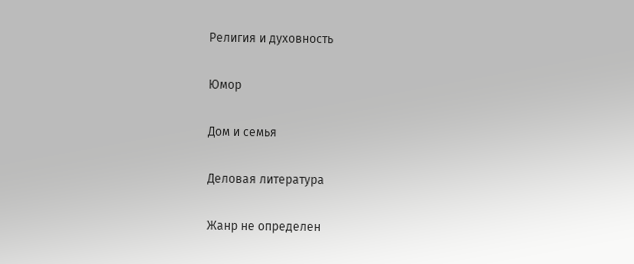Религия и духовность

Юмор

Дом и семья

Деловая литература

Жанр не определен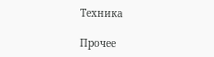Техника

Прочее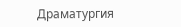Драматургия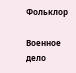Фольклор

Военное дело